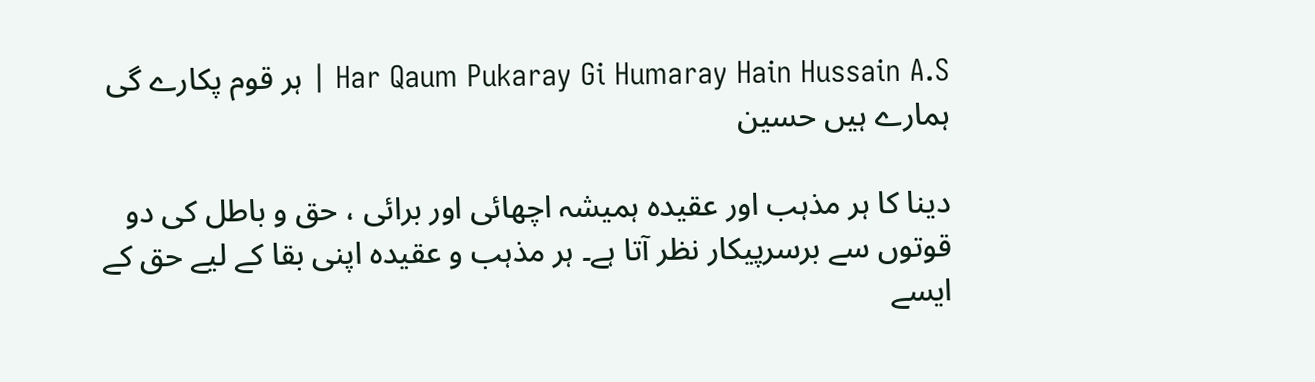Har Qaum Pukaray Gi Humaray Hain Hussain A.S | ہر قوم پکارے گی ہمارے ہیں حسین

دینا کا ہر مذہب اور عقیدہ ہمیشہ اچھائی اور برائی ، حق و باطل کی دو قوتوں سے برسرپیکار نظر آتا ہے۔ ہر مذہب و عقیدہ اپنی بقا کے لیے حق کے ایسے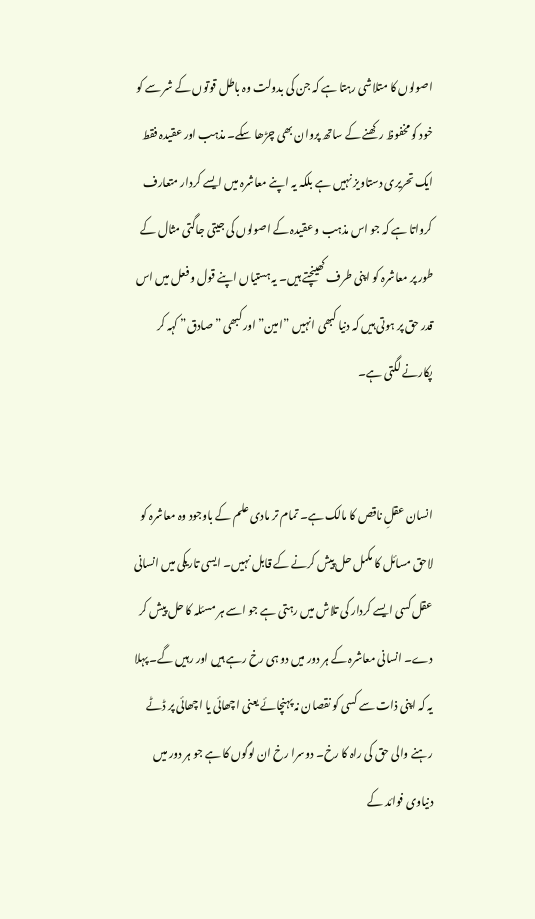اصولوں کا متلاشی رہتا ہے کہ جن کی بدولت وہ باطل قوتوں کے شر سے کو خود کو مخفوظ رکھنے کے ساتھ پروان بھی چڑھا سکے۔ مذہب اور عقیدہ فقط ایک تحریری دستاویز نہیں ہے بلکہ یہ اپنے معاشرہ میں ایسے کردار متعارف کرواتا ہے کہ جو اس مذہب و عقیدہ کے اصولوں کی جیتی جاگتی مثال کے طور پر معاشرہ کو اپنی طرف کھینچتے ہیں۔ یہ ہستیاں اپنے قول و فعل میں اس قدر حق پر ہوتی ہیں کہ دنیا کبھی انہیں ”امین” اور کبھی ”صادق” کہہ کر پکارنے لگتی ہے۔


انسان عقلِ ناقص کا مالک ہے۔ تمام تر مادی علم کے باوجود وہ معاشرہ کو لاحق مسائل کا مکمل حل پیش کرنے کے قابل نہیں۔ ایسی تاریکی میں انسانی عقل کسی ایسے کردار کی تلاش میں رہتی ہے جو اسے ہر مسئلہ کا حل پیش کر دے۔ انسانی معاشرہ کے ہر دور میں دو ہی رخ رہے ہیں اور رہیں گے۔ پہلا یہ کہ اپنی ذات سے کسی کو نقصان نہ پہنچائے یعنی اچھائی یا اچھائی پر ڈٹے رہنے والی حق کی راہ کا رخ۔ دوسرا رخ ان لوگوں کا ہے جو ہر دور میں دنیاوی فوائد کے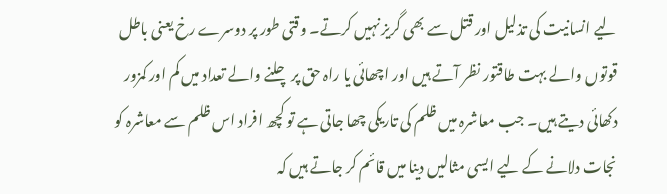لیے انسانیت کی تذلیل اور قتل سے بھی گریز نہیں کرتے۔ وقتی طور پر دوسرے رخ یعنی باطل قوتوں والے بہت طاقتور نظر آتے ہیں اور اچھائی یا راہ حق پر چلنے والے تعداد میں کم اور کمزور دکھائی دیتے ہیں۔ جب معاشرہ میں ظلم کی تاریکی چھا جاتی ہے تو کچھ افراد اس ظلم سے معاشرہ کو نجات دلانے کے لیے ایسی مثالیں دینا میں قائم کر جاتے ہیں کہ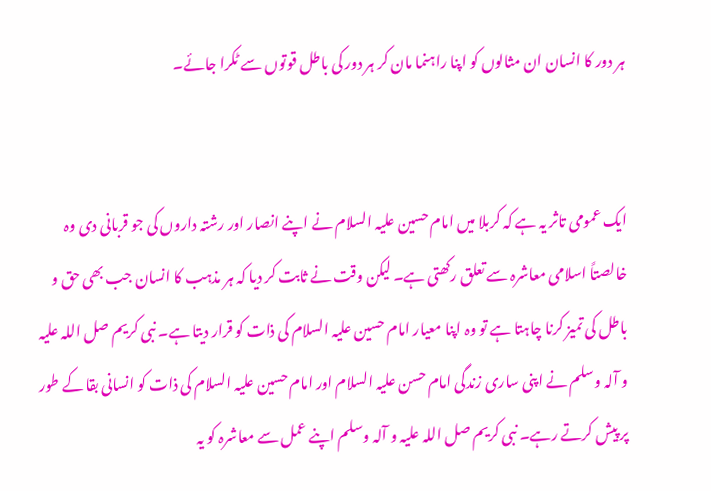ہر دور کا انسان ان مثالوں کو اپنا راہنما مان کر ہر دور کی باطل قوتوں سے ٹکرا جائے۔


ایک عمومی تاثر یہ ہے کہ کربلا میں امام حسین علیہ السلام نے اپنے انصار اور رشتہ داروں کی جو قربانی دی وہ خالصتاً اسلامی معاشرہ سے تعلق رکھتی ہے۔ لیکن وقت نے ثابت کر دیا کہ ہر مذہب کا انسان جب بھی حق و باطل کی تمیز کرنا چاہتا ہے تو وہ اپنا معیار امام حسین علیہ السلام کی ذات کو قرار دیتا ہے۔ نبی کریم صل اللہ علیہ و آلہ وسلم نے اپنی ساری زندگی امام حسن علیہ السلام اور امام حسین علیہ السلام کی ذات کو انسانی بقا کے طور پر پیش کرتے رہے۔ نبی کریم صل اللہ علیہ و آلہ وسلم اپنے عمل سے معاشرہ کو یہ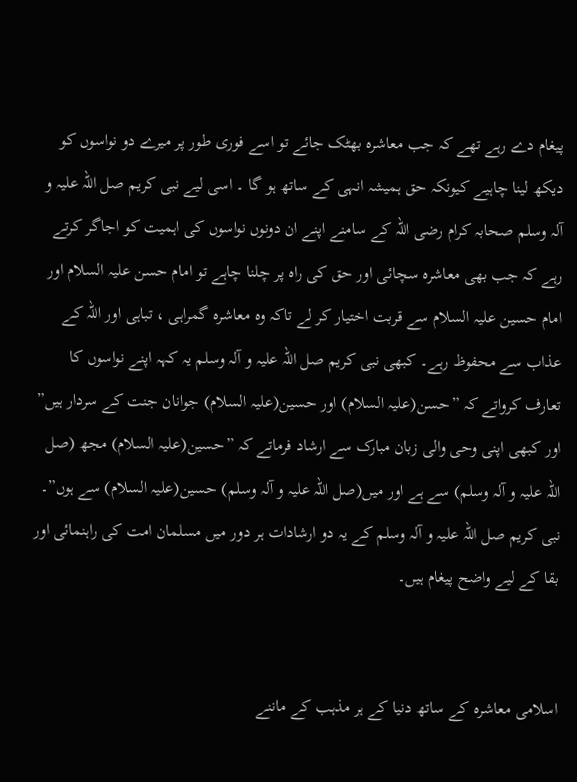پیغام دے رہے تھے کہ جب معاشرہ بھٹک جائے تو اسے فوری طور پر میرے دو نواسوں کو دیکھ لینا چاہیے کیونکہ حق ہمیشہ انہی کے ساتھ ہو گا ۔ اسی لیے نبی کریم صل اللہ علیہ و آلہ وسلم صحابہ کرام رضی اللہ کے سامنے اپنے ان دونوں نواسوں کی اہمیت کو اجاگر کرتے رہے کہ جب بھی معاشرہ سچائی اور حق کی راہ پر چلنا چاہے تو امام حسن علیہ السلام اور امام حسین علیہ السلام سے قربت اختیار کر لے تاکہ وہ معاشرہ گمراہی ، تباہی اور اللہ کے عذاب سے محفوظ رہے۔ کبھی نبی کریم صل اللہ علیہ و آلہ وسلم یہ کہہ اپنے نواسوں کا تعارف کرواتے کہ ”حسن(علیہ السلام) اور حسین(علیہ السلام) جوانان جنت کے سردار ہیں” اور کبھی اپنی وحی والی زبان مبارک سے ارشاد فرماتے کہ ”حسین(علیہ السلام) مجھ (صل اللہ علیہ و آلہ وسلم) سے ہے اور میں(صل اللہ علیہ و آلہ وسلم) حسین(علیہ السلام) سے ہوں”۔ نبی کریم صل اللہ علیہ و آلہ وسلم کے یہ دو ارشادات ہر دور میں مسلمان امت کی راہنمائی اور بقا کے لیے واضح پیغام ہیں۔


اسلامی معاشرہ کے ساتھ دنیا کے ہر مذہب کے ماننے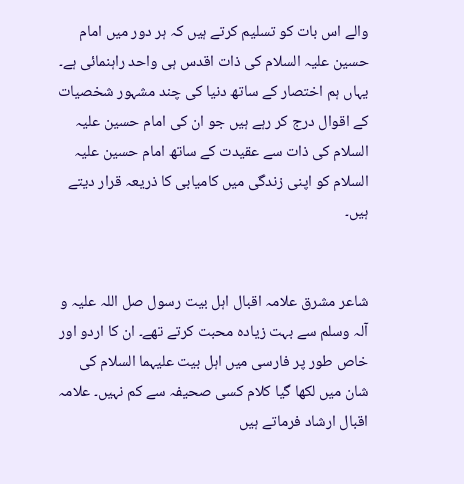والے اس بات کو تسلیم کرتے ہیں کہ ہر دور میں امام حسین علیہ السلام کی ذات اقدس ہی واحد راہنمائی ہے۔ یہاں ہم اختصار کے ساتھ دنیا کی چند مشہور شخصیات کے اقوال درج کر رہے ہیں جو ان کی امام حسین علیہ السلام کی ذات سے عقیدت کے ساتھ امام حسین علیہ السلام کو اپنی زندگی میں کامیابی کا ذریعہ قرار دیتے ہیں۔


شاعر مشرق علامہ اقبال اہل بیت رسول صل اللہ علیہ و آلہ وسلم سے بہت زیادہ محبت کرتے تھے۔ ان کا اردو اور خاص طور پر فارسی میں اہل بیت علیہما السلام کی شان میں لکھا گیا کلام کسی صحیفہ سے کم نہیں۔ علامہ اقبال ارشاد فرماتے ہیں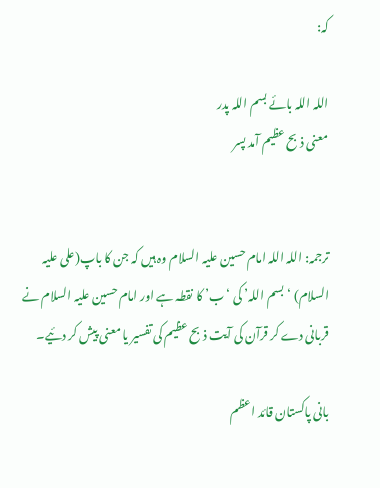کہ:

اللہ اللہ بائے بسم اللہ پدر
معنی ذبح عظیم آمد پسر


ترجمہ: اللہ اللہ امام حسین علیہ السلام وہ ہیں کہ جن کا باپ(علی علیہ السلام) ‘بسم اللہ’ کی ‘ب’ کا نقطہ ہے اور امام حسین علیہ السلام نے قربانی دے کر قرآن کی آیت ذبح عظیم کی تفسیر یا معنی پیش کر دئیے۔

بانی پاکستان قائد اعظم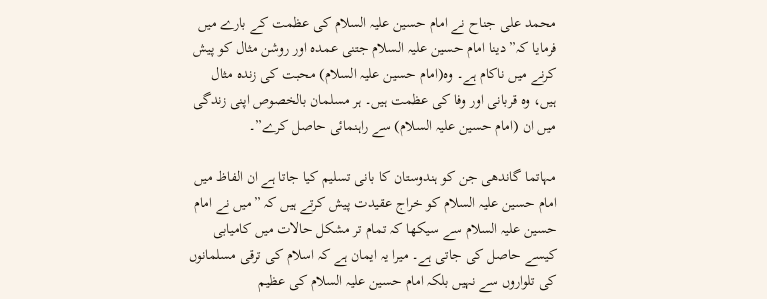محمد علی جناح نے امام حسین علیہ السلام کی عظمت کے بارے میں فرمایا کہ” دینا امام حسین علیہ السلام جتنی عمدہ اور روشن مثال کو پیش کرنے میں ناکام ہے۔ وہ(امام حسین علیہ السلام) محبت کی زندہ مثال ہیں، وہ قربانی اور وفا کی عظمت ہیں۔ ہر مسلمان بالخصوص اپنی زندگی میں ان (امام حسین علیہ السلام) سے راہنمائی حاصل کرے”۔

مہاتما گاندھی جن کو ہندوستان کا بانی تسلیم کیا جاتا ہے ان الفاظ میں امام حسین علیہ السلام کو خراج عقیدت پیش کرتے ہیں کہ ”میں نے امام حسین علیہ السلام سے سیکھا کہ تمام تر مشکل حالات میں کامیابی کیسے حاصل کی جاتی ہے۔ میرا یہ ایمان ہے کہ اسلام کی ترقی مسلمانوں کی تلواروں سے نہیں بلکہ امام حسین علیہ السلام کی عظیم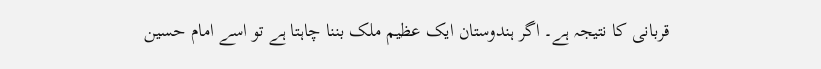قربانی کا نتیجہ ہے۔ اگر ہندوستان ایک عظیم ملک بننا چاہتا ہے تو اسے امام حسین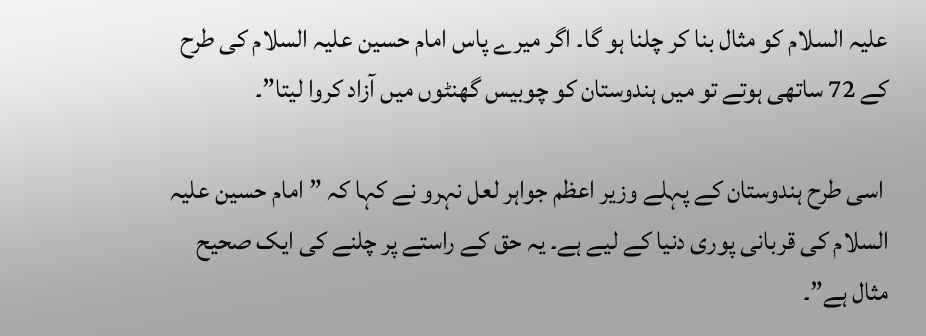علیہ السلام کو مثال بنا کر چلنا ہو گا۔ اگر میرے پاس امام حسین علیہ السلام کی طرح کے 72 ساتھی ہوتے تو میں ہندوستان کو چوبیس گھنٹوں میں آزاد کروا لیتا”۔

 اسی طرح ہندوستان کے پہلے وزیر اعظم جواہر لعل نہرو نے کہا کہ ” امام حسین علیہ السلام کی قربانی پوری دنیا کے لیے ہے۔ یہ حق کے راستے پر چلنے کی ایک صحیح مثال ہے”۔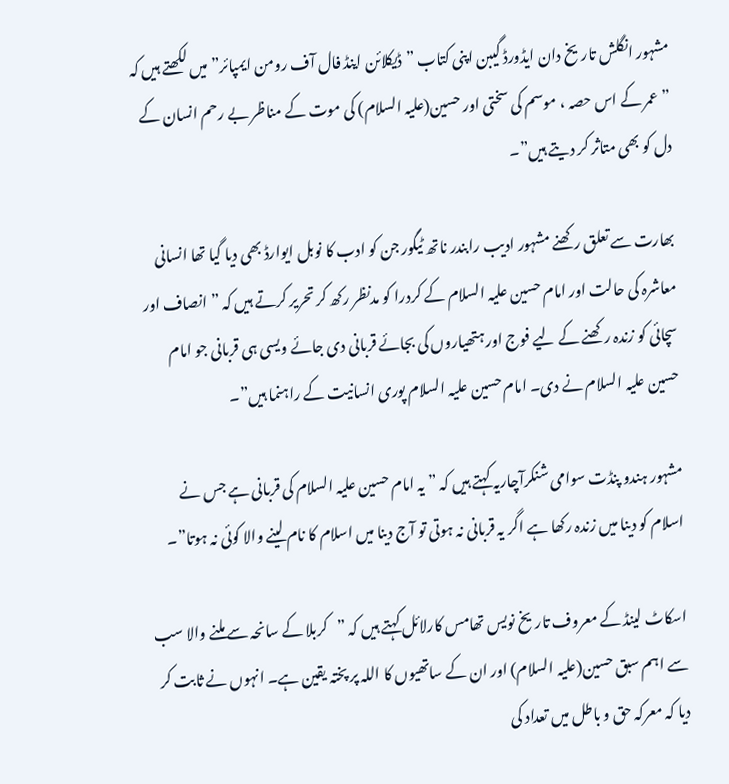مشہور انگلش تاریخ دان ایڈورڈ گیبن اپنی کتاب ”ڈیکلائن اینڈ فال آف رومن ایمپائر” میں لکھتے ہیں کہ ” عمر کے اس حصہ ، موسم کی سختی اور حسین(علیہ السلام) کی موت کے مناظر بے رحم انسان کے دل کو بھی متاثر کر دیتے ہیں”۔

بھارت سے تعلق رکھنے مشہور ادیب رابندر ناتھ ٹیگور جن کو ادب کا نوبل ایوارڈ بھی دیا گیا تھا انسانی معاشرہ کی حالت اور امام حسین علیہ السلام کے کردرا کو مدنظر رکھ کر تحریر کرتے ہیں کہ ”انصاف اور سچائی کو زندہ رکھنے کے لیے فوج اور ہتھیاروں کی بجائے قربانی دی جائے ویسی ہی قربانی جو امام حسین علیہ السلام نے دی۔ امام حسین علیہ السلام پوری انسانیت کے راہنما ہیں”۔

مشہور ہندو پنڈت سوامی شنکرآچاریہ کہتے ہیں کہ ” یہ امام حسین علیہ السلام کی قربانی ہے جس نے اسلام کو دینا میں زندہ رکھا ہے اگر یہ قربانی نہ ہوتی تو آج دینا میں اسلام کا نام لینے والا کوئی نہ ہوتا”۔

اسکاٹ لینڈ کے معروف تاریخ نویس تھامس کارلائل کہتے ہیں کہ ”کربلا کے سانحہ سے ملنے والا سب سے اہم سبق حسین(علیہ السلام) اور ان کے ساتھیوں کا اللہ پر پختہ یقین ہے۔ انہوں نے ثابت کر دیا کہ معرکہ حق و باطل میں تعداد کی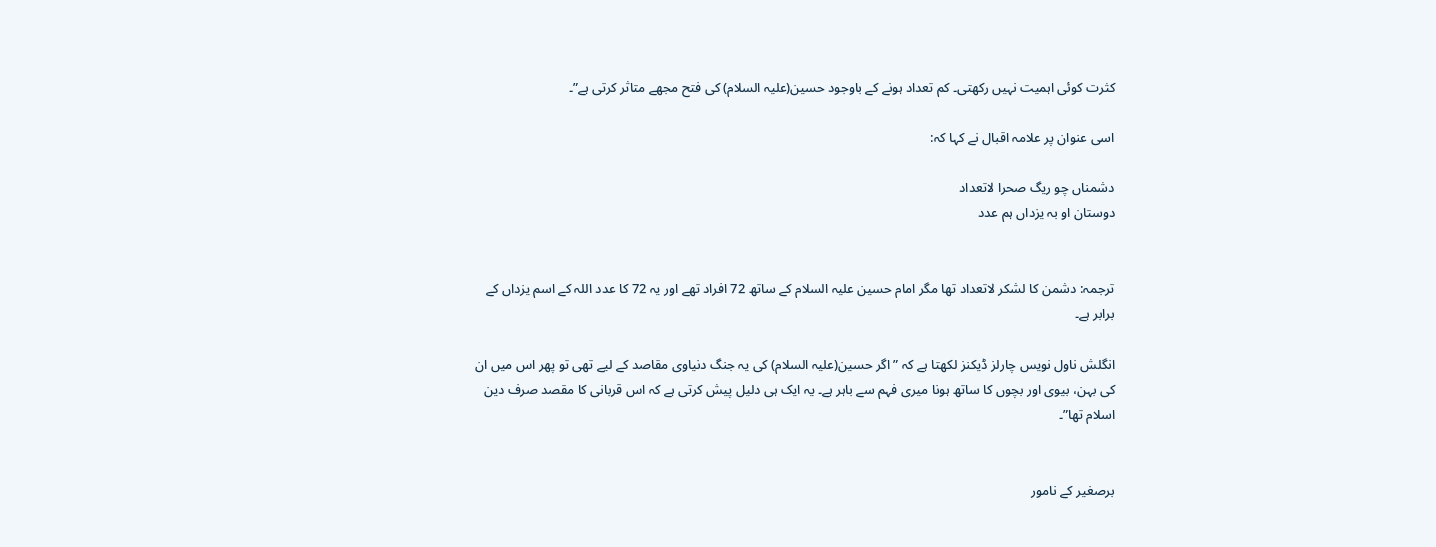کثرت کوئی اہمیت نہیں رکھتی۔ کم تعداد ہونے کے باوجود حسین(علیہ السلام) کی فتح مجھے متاثر کرتی ہے”۔

اسی عنوان پر علامہ اقبال نے کہا کہ:

دشمناں چو ریگ صحرا لاتعداد
دوستان او بہ یزداں ہم عدد


ترجمہ: دشمن کا لشکر لاتعداد تھا مگر امام حسین علیہ السلام کے ساتھ 72 افراد تھے اور یہ 72 کا عدد اللہ کے اسم یزداں کے برابر ہے۔

انگلش ناول نویس چارلز ڈیکنز لکھتا ہے کہ ” اگر حسین(علیہ السلام) کی یہ جنگ دنیاوی مقاصد کے لیے تھی تو پھر اس میں ان کی بہن، بیوی اور بچوں کا ساتھ ہونا میری فہم سے باہر ہے۔ یہ ایک ہی دلیل پیش کرتی ہے کہ اس قربانی کا مقصد صرف دین اسلام تھا”۔


برصغیر کے نامور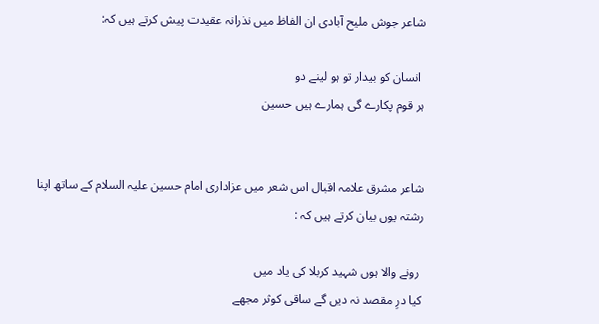شاعر جوش ملیح آبادی ان الفاظ میں نذرانہ عقیدت پیش کرتے ہیں کہ:

 انسان کو بیدار تو ہو لینے دو
ہر قوم پکارے گی ہمارے ہیں حسین


شاعر مشرق علامہ اقبال اس شعر میں عزاداری امام حسین علیہ السلام کے ساتھ اپنا رشتہ یوں بیان کرتے ہیں کہ :

 رونے والا ہوں شہید کربلا کی یاد میں
کیا درِ مقصد نہ دیں گے ساقی کوثر مجھے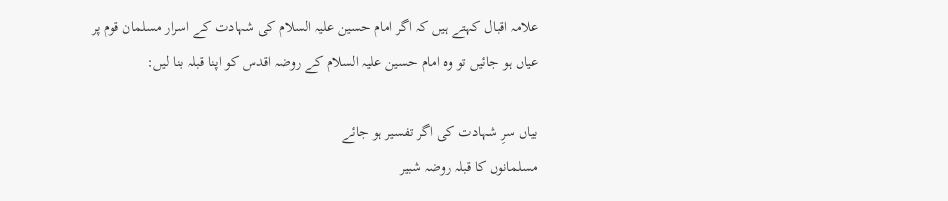علامہ اقبال کہتے ہیں کہ اگر امام حسین علیہ السلام کی شہادت کے اسرار مسلمان قوم پر عیاں ہو جائیں تو وہ امام حسین علیہ السلام کے روضہ اقدس کو اپنا قبلہ بنا لیں:

بیاں سرِ شہادت کی اگر تفسیر ہو جائے
مسلمانوں کا قبلہ روضہ شبیر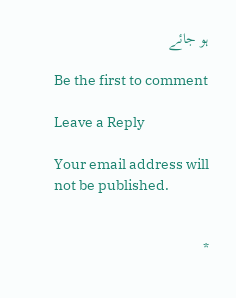ہو جائے

Be the first to comment

Leave a Reply

Your email address will not be published.


*